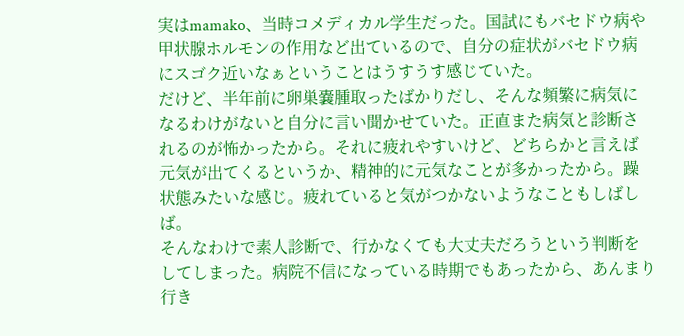実はmamako、当時コメディカル学生だった。国試にもバセドウ病や
甲状腺ホルモンの作用など出ているので、自分の症状がバセドウ病
にスゴク近いなぁということはうすうす感じていた。
だけど、半年前に卵巣嚢腫取ったばかりだし、そんな頻繁に病気に
なるわけがないと自分に言い聞かせていた。正直また病気と診断さ
れるのが怖かったから。それに疲れやすいけど、どちらかと言えば
元気が出てくるというか、精神的に元気なことが多かったから。躁
状態みたいな感じ。疲れていると気がつかないようなこともしばしば。
そんなわけで素人診断で、行かなくても大丈夫だろうという判断を
してしまった。病院不信になっている時期でもあったから、あんまり
行き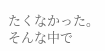たくなかった。
そんな中で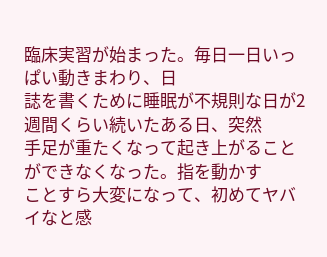臨床実習が始まった。毎日一日いっぱい動きまわり、日
誌を書くために睡眠が不規則な日が2週間くらい続いたある日、突然
手足が重たくなって起き上がることができなくなった。指を動かす
ことすら大変になって、初めてヤバイなと感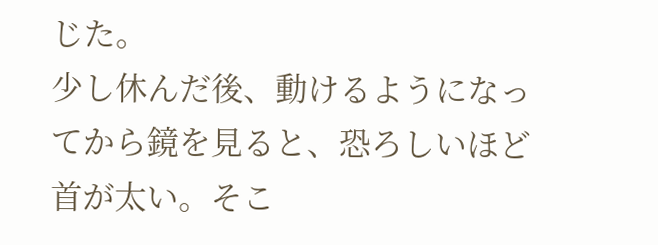じた。
少し休んだ後、動けるようになってから鏡を見ると、恐ろしいほど
首が太い。そこ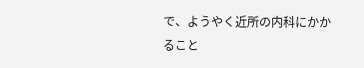で、ようやく近所の内科にかかること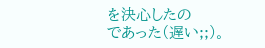を決心したの
であった(遅い;;)。